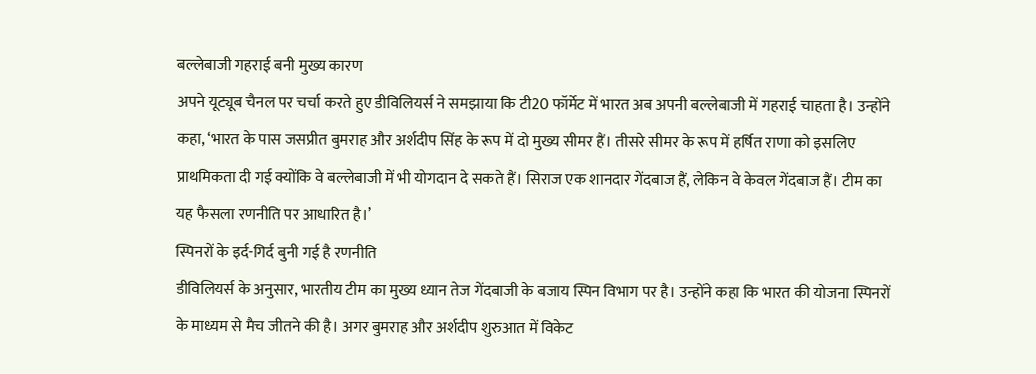बल्लेबाजी गहराई बनी मुख्य कारण
अपने यूट्यूब चैनल पर चर्चा करते हुए डीविलियर्स ने समझाया कि टी20 फॉर्मेट में भारत अब अपनी बल्लेबाजी में गहराई चाहता है। उन्होंने कहा, ‘भारत के पास जसप्रीत बुमराह और अर्शदीप सिंह के रूप में दो मुख्य सीमर हैं। तीसरे सीमर के रूप में हर्षित राणा को इसलिए प्राथमिकता दी गई क्योंकि वे बल्लेबाजी में भी योगदान दे सकते हैं। सिराज एक शानदार गेंदबाज हैं, लेकिन वे केवल गेंदबाज हैं। टीम का यह फैसला रणनीति पर आधारित है।’
स्पिनरों के इर्द-गिर्द बुनी गई है रणनीति
डीविलियर्स के अनुसार, भारतीय टीम का मुख्य ध्यान तेज गेंदबाजी के बजाय स्पिन विभाग पर है। उन्होंने कहा कि भारत की योजना स्पिनरों के माध्यम से मैच जीतने की है। अगर बुमराह और अर्शदीप शुरुआत में विकेट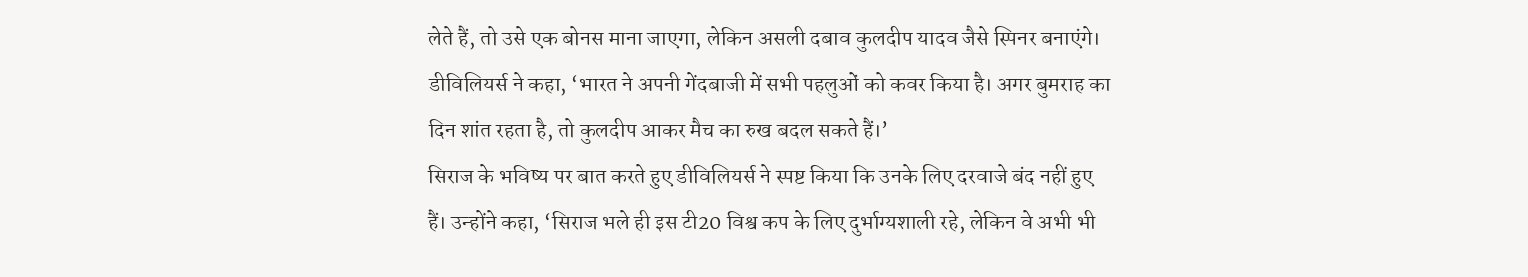लेते हैं, तो उसे एक बोनस माना जाएगा, लेकिन असली दबाव कुलदीप यादव जैसे स्पिनर बनाएंगे। डीविलियर्स ने कहा, ‘भारत ने अपनी गेंदबाजी में सभी पहलुओं को कवर किया है। अगर बुमराह का दिन शांत रहता है, तो कुलदीप आकर मैच का रुख बदल सकते हैं।’
सिराज के भविष्य पर बात करते हुए डीविलियर्स ने स्पष्ट किया कि उनके लिए दरवाजे बंद नहीं हुए हैं। उन्होंने कहा, ‘सिराज भले ही इस टी20 विश्व कप के लिए दुर्भाग्यशाली रहे, लेकिन वे अभी भी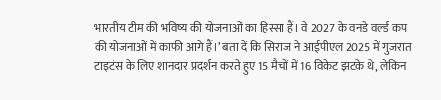भारतीय टीम की भविष्य की योजनाओं का हिस्सा हैं। वे 2027 के वनडे वर्ल्ड कप की योजनाओं में काफी आगे हैं।’ बता दें कि सिराज ने आईपीएल 2025 में गुजरात टाइटंस के लिए शानदार प्रदर्शन करते हुए 15 मैचों में 16 विकेट झटके थे, लेकिन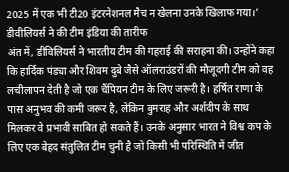2025 में एक भी टी20 इंटरनेशनल मैच न खेलना उनके खिलाफ गया।’
डीवीलियर्स ने की टीम इंडिया की तारीफ
अंत में, डीविलियर्स ने भारतीय टीम की गहराई की सराहना की। उन्होंने कहा कि हार्दिक पंड्या और शिवम दुबे जैसे ऑलराउंडरों की मौजूदगी टीम को वह लचीलापन देती है जो एक चैंपियन टीम के लिए जरूरी है। हर्षित राणा के पास अनुभव की कमी जरूर है, लेकिन बुमराह और अर्शदीप के साथ मिलकर वे प्रभावी साबित हो सकते हैं। उनके अनुसार भारत ने विश्व कप के लिए एक बेहद संतुलित टीम चुनी है जो किसी भी परिस्थिति में जीत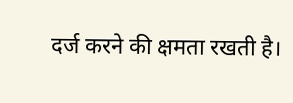दर्ज करने की क्षमता रखती है।